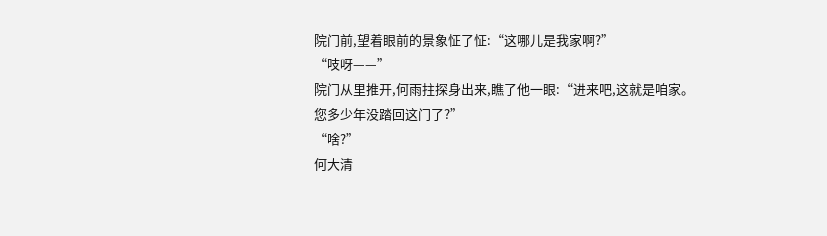院门前,望着眼前的景象怔了怔:“这哪儿是我家啊?”
“吱呀——”
院门从里推开,何雨拄探身出来,瞧了他一眼:“进来吧,这就是咱家。
您多少年没踏回这门了?”
“啥?”
何大清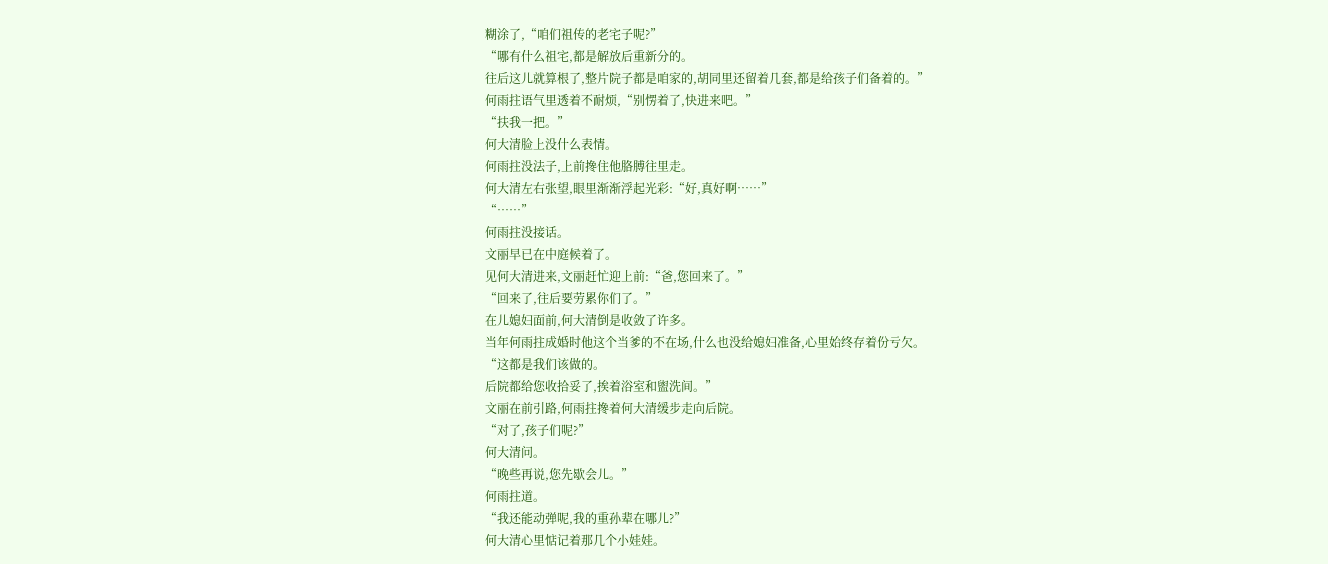糊涂了,“咱们祖传的老宅子呢?”
“哪有什么祖宅,都是解放后重新分的。
往后这儿就算根了,整片院子都是咱家的,胡同里还留着几套,都是给孩子们备着的。”
何雨拄语气里透着不耐烦,“别愣着了,快进来吧。”
“扶我一把。”
何大清脸上没什么表情。
何雨拄没法子,上前搀住他胳膊往里走。
何大清左右张望,眼里渐渐浮起光彩:“好,真好啊……”
“……”
何雨拄没接话。
文丽早已在中庭候着了。
见何大清进来,文丽赶忙迎上前:“爸,您回来了。”
“回来了,往后要劳累你们了。”
在儿媳妇面前,何大清倒是收敛了许多。
当年何雨拄成婚时他这个当爹的不在场,什么也没给媳妇准备,心里始终存着份亏欠。
“这都是我们该做的。
后院都给您收拾妥了,挨着浴室和盥洗间。”
文丽在前引路,何雨拄搀着何大清缓步走向后院。
“对了,孩子们呢?”
何大清问。
“晚些再说,您先歇会儿。”
何雨拄道。
“我还能动弹呢,我的重孙辈在哪儿?”
何大清心里惦记着那几个小娃娃。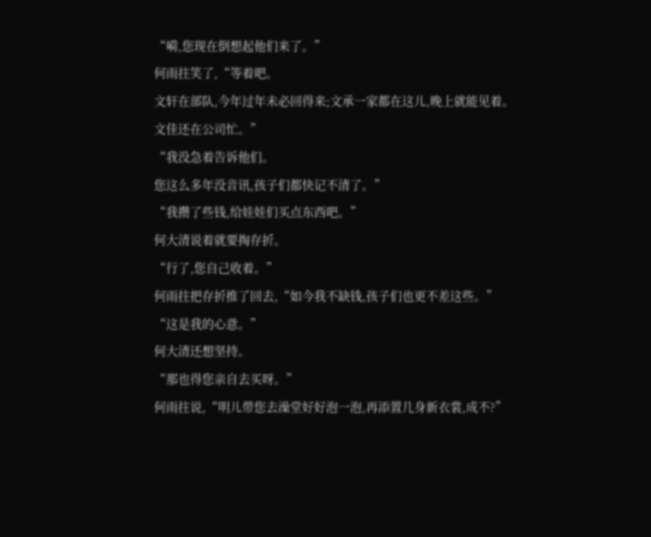“嗬,您现在倒想起他们来了。”
何雨拄笑了,“等着吧。
文轩在部队,今年过年未必回得来;文承一家都在这儿,晚上就能见着。
文佳还在公司忙。”
“我没急着告诉他们。
您这么多年没音讯,孩子们都快记不清了。”
“我攒了些钱,给娃娃们买点东西吧。”
何大清说着就要掏存折。
“行了,您自己收着。”
何雨拄把存折推了回去,“如今我不缺钱,孩子们也更不差这些。”
“这是我的心意。”
何大清还想坚持。
“那也得您亲自去买呀。”
何雨拄说,“明儿带您去澡堂好好泡一泡,再添置几身新衣裳,成不?”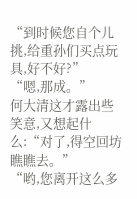“到时候您自个儿挑,给重孙们买点玩具,好不好?”
“嗯,那成。”
何大清这才露出些笑意,又想起什么:“对了,得空回坊瞧瞧去。”
“哟,您离开这么多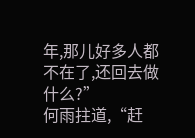年,那儿好多人都不在了,还回去做什么?”
何雨拄道,“赶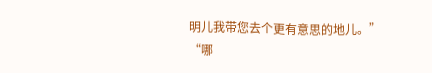明儿我带您去个更有意思的地儿。”
“哪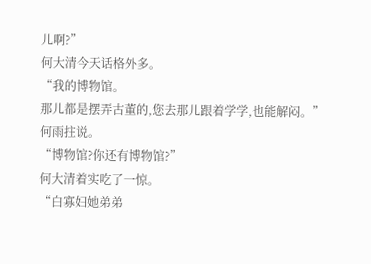儿啊?”
何大清今天话格外多。
“我的博物馆。
那儿都是摆弄古董的,您去那儿跟着学学,也能解闷。”
何雨拄说。
“博物馆?你还有博物馆?”
何大清着实吃了一惊。
“白寡妇她弟弟